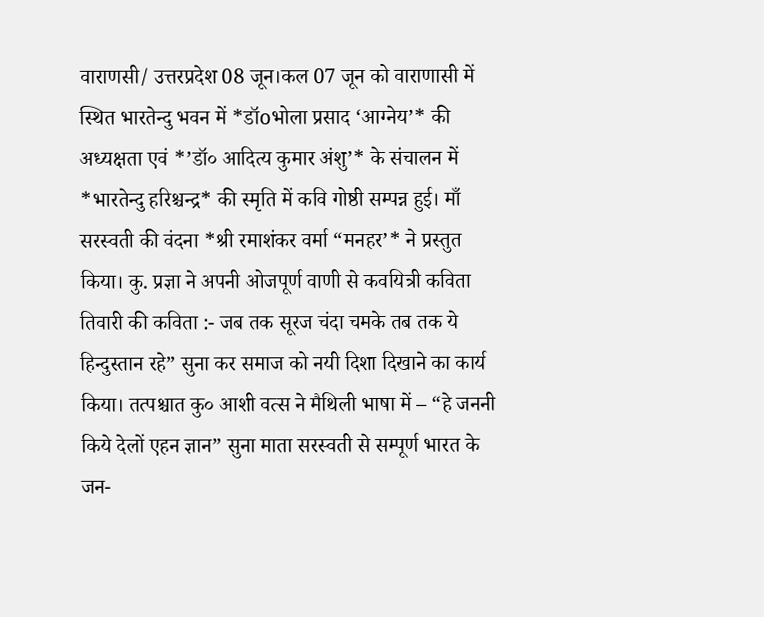वाराणसी/ उत्तरप्रदेश 08 जून।कल 07 जून को वाराणासी में स्थित भारतेन्दु भवन में *डॉoभोला प्रसाद ‘आग्नेय’* की अध्यक्षता एवं *’डॉ० आदित्य कुमार अंशु’* के संचालन में *भारतेन्दु हरिश्चन्द्र* की स्मृति में कवि गोष्ठी सम्पन्न हुई। माँ सरस्वती की वंदना *श्री रमाशंकर वर्मा “मनहर’* ने प्रस्तुत किया। कु. प्रज्ञा ने अपनी ओजपूर्ण वाणी से कवयित्री कविता तिवारी की कविता :- जब तक सूरज चंदा चमके तब तक ये हिन्दुस्तान रहे” सुना कर समाज को नयी दिशा दिखाने का कार्य किया। तत्पश्चात कु० आशी वत्स ने मैथिली भाषा में – “हे जननी किये देलों एहन ज्ञान” सुना माता सरस्वती से सम्पूर्ण भारत के जन-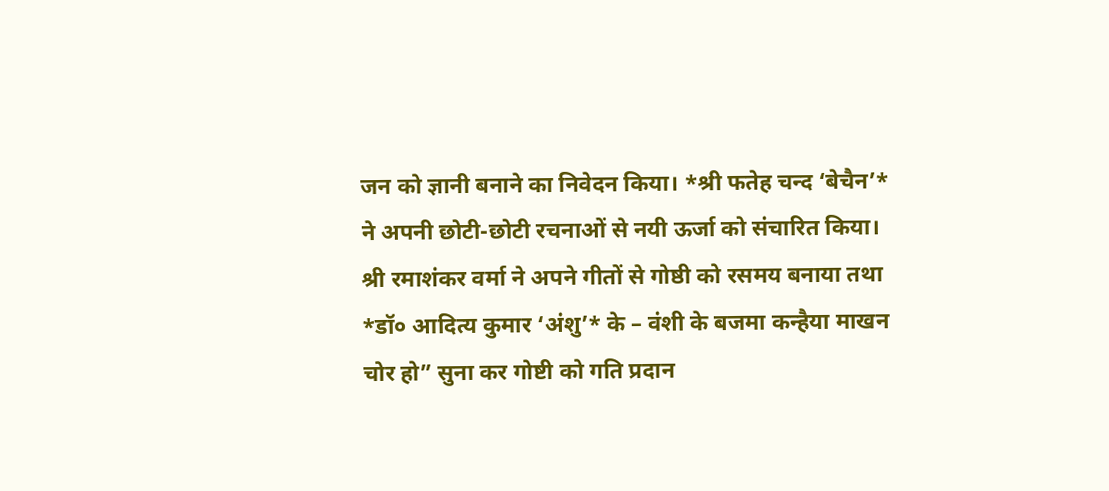जन को ज्ञानी बनाने का निवेदन किया। *श्री फतेह चन्द ‘बेचैन’* ने अपनी छोटी-छोटी रचनाओं से नयी ऊर्जा को संचारित किया। श्री रमाशंकर वर्मा ने अपने गीतों से गोष्ठी को रसमय बनाया तथा *डॉ० आदित्य कुमार ‘अंशु’* के – वंशी के बजमा कन्हैया माखन चोर हो” सुना कर गोष्टी को गति प्रदान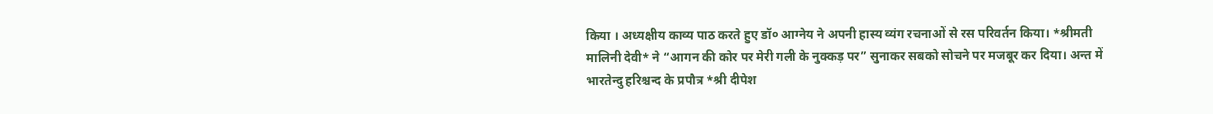किया । अध्यक्षीय काव्य पाठ करते हुए डॉ० आग्नेय ने अपनी हास्य व्यंग रचनाओं से रस परिवर्तन किया। *श्रीमती मालिनी देवी* ने “आगन की कोर पर मेरी गली के नुक्कड़ पर” सुनाकर सबको सोचने पर मजबूर कर दिया। अन्त में भारतेन्दु हरिश्चन्द के प्रपौत्र *श्री दीपेश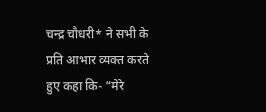चन्द्र चौधरी* ने सभी के प्रति आभार व्यक्त करते हुए कहा कि- “मेरे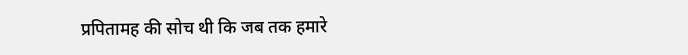प्रपितामह की सोच थी कि जब तक हमारे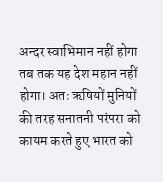अन्दर स्वाभिमान नहीं होगा तब तक यह देश महान नहीं होगा। अतः ऋषियों मुनियों की तरह सनातनी परंपरा को कायम करते हुए भारत को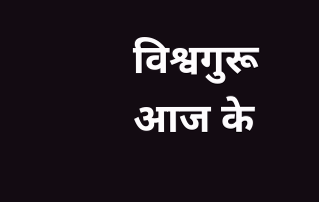विश्वगुरू आज के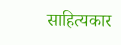साहित्यकार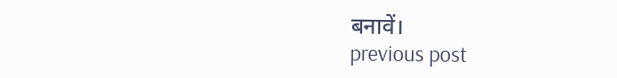बनावें।
previous post